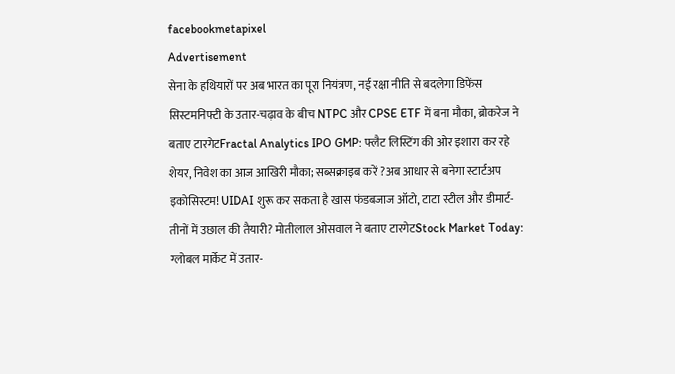facebookmetapixel
Advertisement
सेना के हथियारों पर अब भारत का पूरा नियंत्रण, नई रक्षा नीति से बदलेगा डिफेंस सिस्टमनिफ्टी के उतार-चढ़ाव के बीच NTPC और CPSE ETF में बना मौका, ब्रोकरेज ने बताए टारगेटFractal Analytics IPO GMP: फ्लैट लिस्टिंग की ओर इशारा कर रहे शेयर, निवेश का आज आखिरी मौका; सब्सक्राइब करें ?अब आधार से बनेगा स्टार्टअप इकोसिस्टम! UIDAI शुरू कर सकता है खास फंडबजाज ऑटो, टाटा स्टील और डीमार्ट- तीनों में उछाल की तैयारी? मोतीलाल ओसवाल ने बताए टारगेटStock Market Today: ग्लोबल मार्केट में उतार-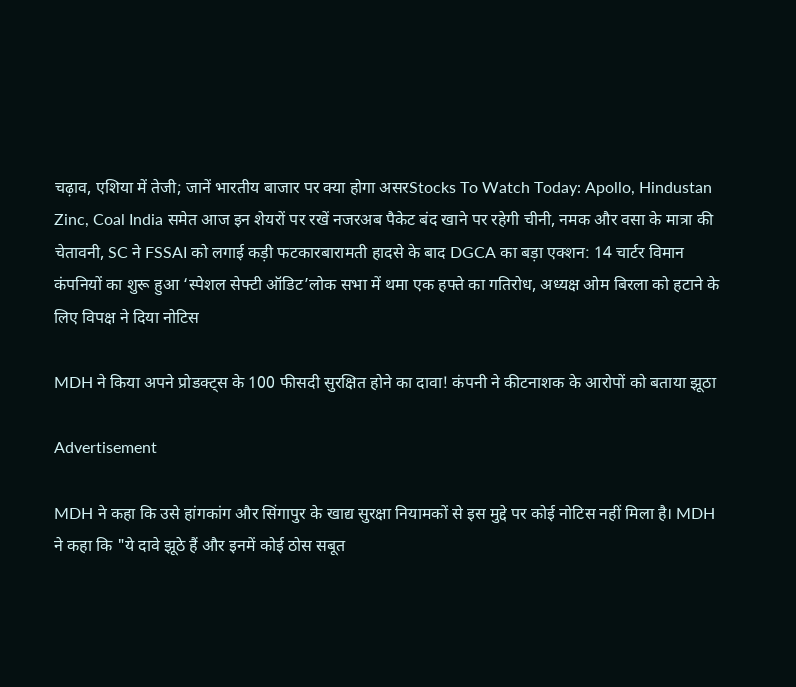चढ़ाव, एशिया में तेजी; जानें भारतीय बाजार पर क्या होगा असरStocks To Watch Today: Apollo, Hindustan Zinc, Coal India समेत आज इन शेयरों पर रखें नजरअब पैकेट बंद खाने पर रहेगी चीनी, नमक और वसा के मात्रा की चेतावनी, SC ने FSSAI को लगाई कड़ी फटकारबारामती हादसे के बाद DGCA का बड़ा एक्शन: 14 चार्टर विमान कंपनियों का शुरू हुआ ‘स्पेशल सेफ्टी ऑडिट’लोक सभा में थमा एक हफ्ते का गतिरोध, अध्यक्ष ओम बिरला को हटाने के लिए विपक्ष ने दिया नोटिस

MDH ने किया अपने प्रोडक्ट्स के 100 फीसदी सुरक्षित होने का दावा! कंपनी ने कीटनाशक के आरोपों को बताया झूठा

Advertisement

MDH ने कहा कि उसे हांगकांग और सिंगापुर के खाद्य सुरक्षा नियामकों से इस मुद्दे पर कोई नोटिस नहीं मिला है। MDH ने कहा कि "ये दावे झूठे हैं और इनमें कोई ठोस सबूत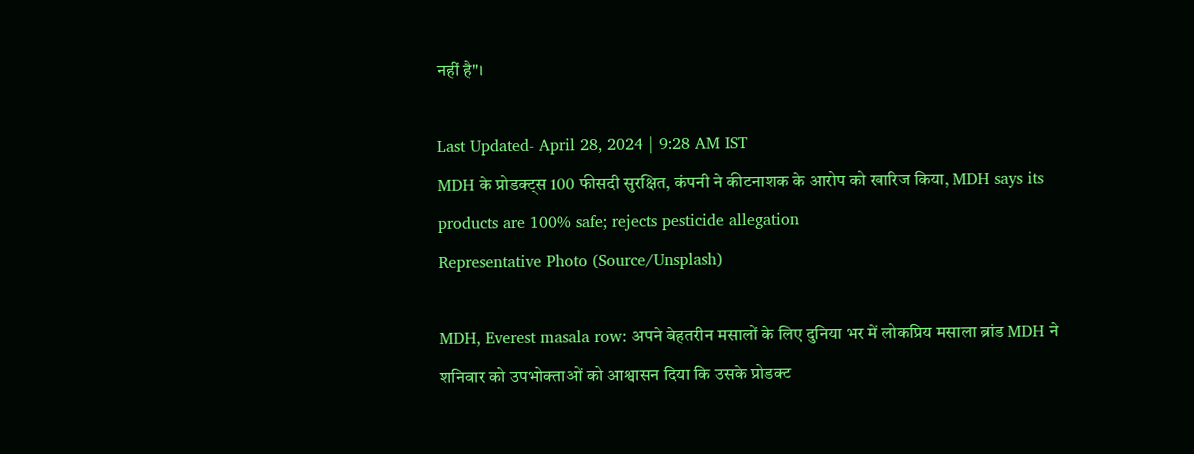नहीं है"।

Last Updated- April 28, 2024 | 9:28 AM IST
MDH के प्रोडक्ट्स 100 फीसदी सुरक्षित, कंपनी ने कीटनाशक के आरोप को खारिज किया, MDH says its products are 100% safe; rejects pesticide allegation
Representative Photo (Source/Unsplash)

MDH, Everest masala row: अपने बेहतरीन मसालों के लिए दुनिया भर में लोकप्रिय मसाला ब्रांड MDH ने शनिवार को उपभोक्ताओं को आश्वासन दिया कि उसके प्रोडक्ट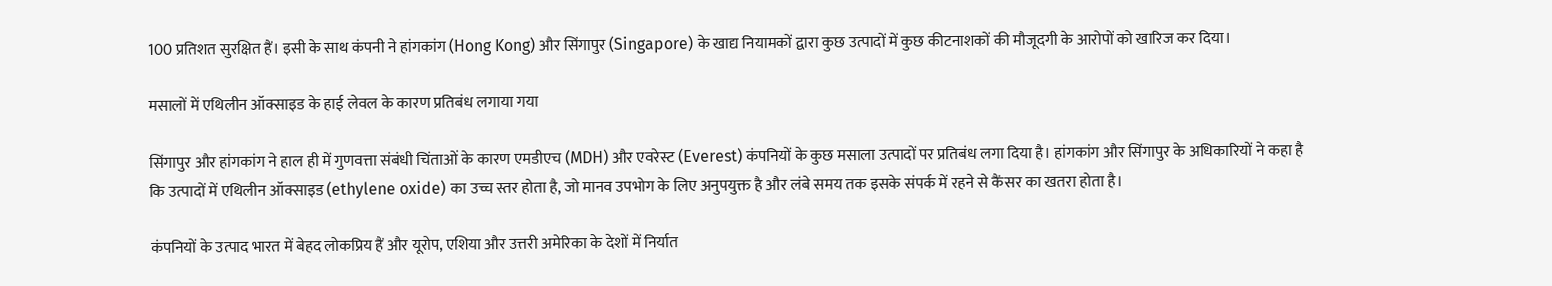100 प्रतिशत सुरक्षित हैं। इसी के साथ कंपनी ने हांगकांग (Hong Kong) और सिंगापुर (Singapore) के खाद्य नियामकों द्वारा कुछ उत्पादों में कुछ कीटनाशकों की मौजूदगी के आरोपों को खारिज कर दिया।

मसालों में एथिलीन ऑक्साइड के हाई लेवल के कारण प्रतिबंध लगाया गया

सिंगापुर और हांगकांग ने हाल ही में गुणवत्ता संबंधी चिंताओं के कारण एमडीएच (MDH) और एवरेस्ट (Everest) कंपनियों के कुछ मसाला उत्पादों पर प्रतिबंध लगा दिया है। हांगकांग और सिंगापुर के अधिकारियों ने कहा है कि उत्पादों में एथिलीन ऑक्साइड (ethylene oxide) का उच्च स्तर होता है, जो मानव उपभोग के लिए अनुपयुक्त है और लंबे समय तक इसके संपर्क में रहने से कैंसर का खतरा होता है।

कंपनियों के उत्पाद भारत में बेहद लोकप्रिय हैं और यूरोप, एशिया और उत्तरी अमेरिका के देशों में निर्यात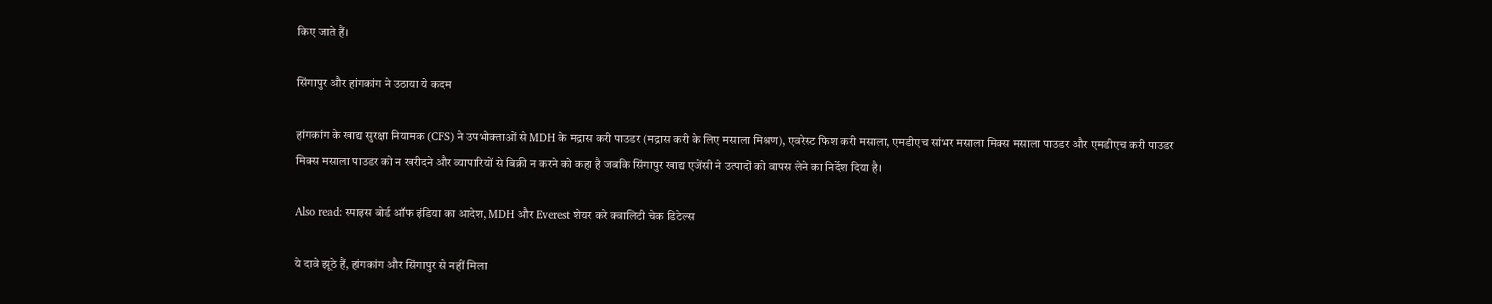किए जाते हैं।

सिंगापुर और हांगकांग ने उठाया ये कदम

हांगकांग के खाद्य सुरक्षा नियामक (CFS) ने उपभोक्ताओं से MDH के मद्रास करी पाउडर (मद्रास करी के लिए मसाला मिश्रण), एवरेस्ट फिश करी मसाला, एमडीएच सांभर मसाला मिक्स मसाला पाउडर और एमडीएच करी पाउडर मिक्स मसाला पाउडर को न खरीदने और व्यापारियों से बिक्री न करने को कहा है जबकि सिंगापुर खाद्य एजेंसी ने उत्पादों को वापस लेने का निर्देश दिया है।

Also read: स्पाइस बोर्ड ऑफ इंडिया का आदेश, MDH और Everest शेयर करे क्वालिटी चेक डिटेल्स

ये दावे झूठे हैं, हांगकांग और सिंगापुर से नहीं मिला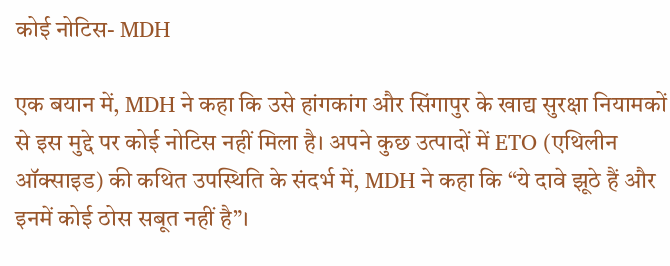कोई नोटिस- MDH

एक बयान में, MDH ने कहा कि उसे हांगकांग और सिंगापुर के खाद्य सुरक्षा नियामकों से इस मुद्दे पर कोई नोटिस नहीं मिला है। अपने कुछ उत्पादों में ETO (एथिलीन ऑक्साइड) की कथित उपस्थिति के संदर्भ में, MDH ने कहा कि “ये दावे झूठे हैं और इनमें कोई ठोस सबूत नहीं है”।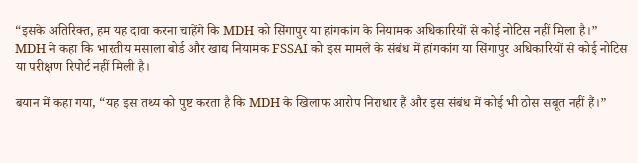“इसके अतिरिक्त, हम यह दावा करना चाहेंगे कि MDH को सिंगापुर या हांगकांग के नियामक अधिकारियों से कोई नोटिस नहीं मिला है।” MDH ने कहा कि भारतीय मसाला बोर्ड और खाद्य नियामक FSSAI को इस मामले के संबंध में हांगकांग या सिंगापुर अधिकारियों से कोई नोटिस या परीक्षण रिपोर्ट नहीं मिली है।

बयान में कहा गया, “यह इस तथ्य को पुष्ट करता है कि MDH के खिलाफ आरोप निराधार हैं और इस संबंध में कोई भी ठोस सबूत नहीं हैं।”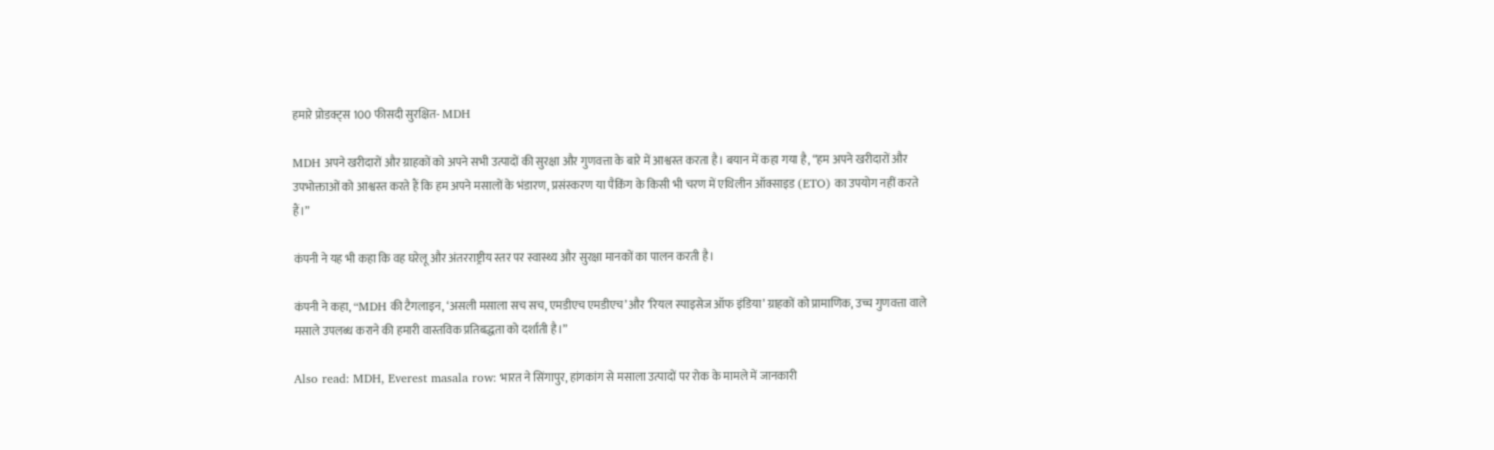हमारे प्रोडक्ट्स 100 फीसदी सुरक्षित- MDH

MDH अपने खरीदारों और ग्राहकों को अपने सभी उत्पादों की सुरक्षा और गुणवत्ता के बारे में आश्वस्त करता है। बयान में कहा गया है, “हम अपने खरीदारों और उपभोक्ताओं को आश्वस्त करते हैं कि हम अपने मसालों के भंडारण, प्रसंस्करण या पैकिंग के किसी भी चरण में एथिलीन ऑक्साइड (ETO) का उपयोग नहीं करते हैं।”

कंपनी ने यह भी कहा कि वह घरेलू और अंतरराष्ट्रीय स्तर पर स्वास्थ्य और सुरक्षा मानकों का पालन करती है।

कंपनी ने कहा, “MDH की टैगलाइन, ‘असली मसाला सच सच, एमडीएच एमडीएच’ और ‘रियल स्पाइसेज ऑफ इंडिया’ ग्राहकों को प्रामाणिक, उच्च गुणवत्ता वाले मसाले उपलब्ध कराने की हमारी वास्तविक प्रतिबद्धता को दर्शाती है।”

Also read: MDH, Everest masala row: भारत ने सिंगापुर, हांगकांग से मसाला उत्पादों पर रोक के मामले में जानकारी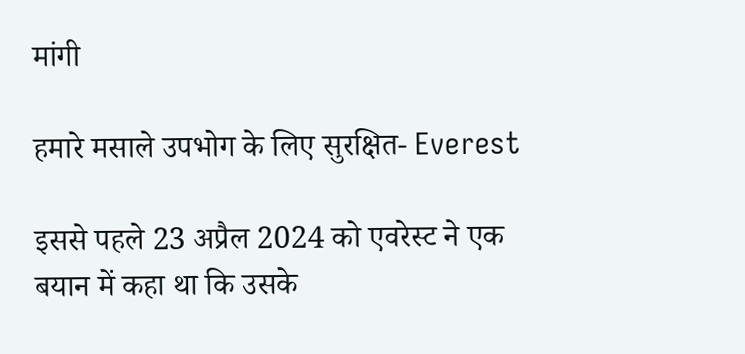मांगी

हमारे मसाले उपभोग के लिए सुरक्षित- Everest

इससे पहले 23 अप्रैल 2024 को एवरेस्ट ने एक बयान में कहा था कि उसके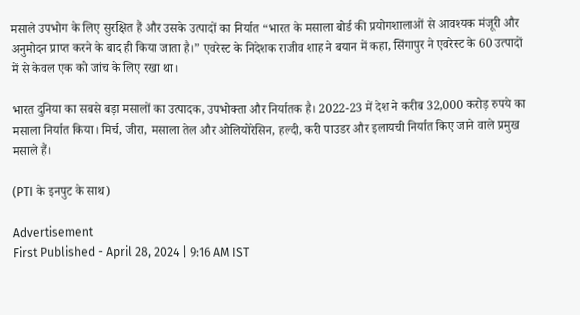मसाले उपभोग के लिए सुरक्षित हैं और उसके उत्पादों का निर्यात “भारत के मसाला बोर्ड की प्रयोगशालाओं से आवश्यक मंजूरी और अनुमोदन प्राप्त करने के बाद ही किया जाता है।” एवरेस्ट के निदेशक राजीव शाह ने बयान में कहा, सिंगापुर ने एवरेस्ट के 60 उत्पादों में से केवल एक को जांच के लिए रखा था।

भारत दुनिया का सबसे बड़ा मसालों का उत्पादक, उपभोक्ता और निर्यातक है। 2022-23 में देश ने करीब 32,000 करोड़ रुपये का मसाला निर्यात किया। मिर्च, जीरा, मसाला तेल और ओलियोरेसिन, हल्दी, करी पाउडर और इलायची निर्यात किए जाने वाले प्रमुख मसाले हैं।

(PTI के इनपुट के साथ)

Advertisement
First Published - April 28, 2024 | 9:16 AM IST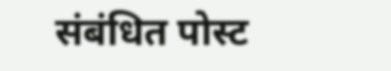संबंधित पोस्ट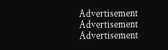Advertisement
Advertisement
Advertisement